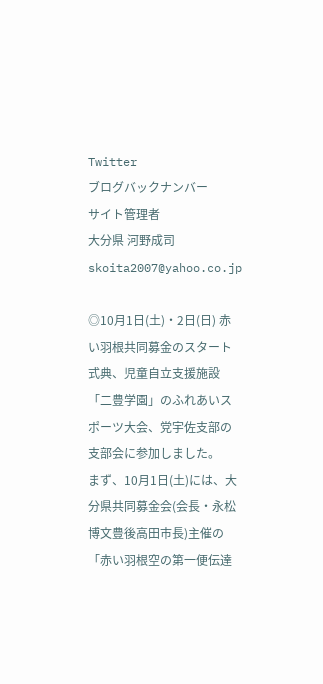Twitter
ブログバックナンバー
サイト管理者
大分県 河野成司
skoita2007@yahoo.co.jp

◎10月1日(土)・2日(日) 赤い羽根共同募金のスタート式典、児童自立支援施設「二豊学園」のふれあいスポーツ大会、党宇佐支部の支部会に参加しました。
まず、10月1日(土)には、大分県共同募金会(会長・永松博文豊後高田市長)主催の「赤い羽根空の第一便伝達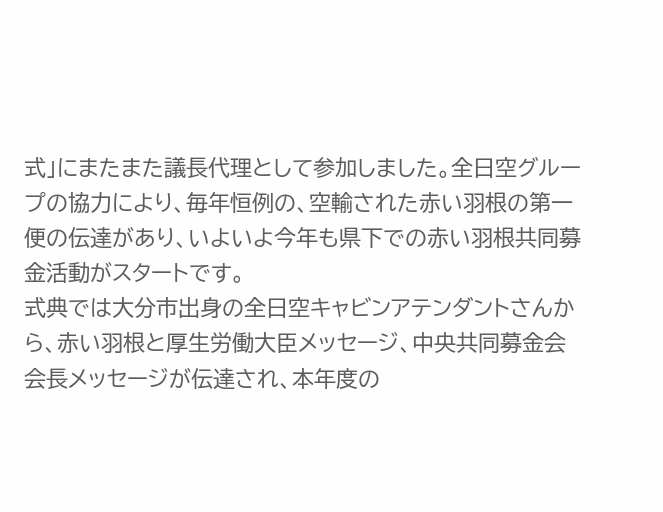式」にまたまた議長代理として参加しました。全日空グループの協力により、毎年恒例の、空輸された赤い羽根の第一便の伝達があり、いよいよ今年も県下での赤い羽根共同募金活動がスタートです。
式典では大分市出身の全日空キャビンアテンダントさんから、赤い羽根と厚生労働大臣メッセージ、中央共同募金会会長メッセージが伝達され、本年度の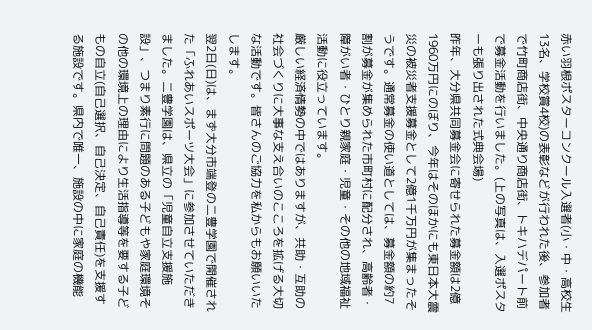赤い羽根ポスターコンクール入選者(小・中・高校生13名、学校賞4校)の表彰などが行われた後、参加者で竹町商店街、中央通り商店街、トキハデパート前で募金活動を行いました。(上の写真は、入選ポスターも張り出された式典会場)
昨年、大分県共同募金会に寄せられた募金額は2億1960万円にのぼり、今年はそのほかにも東日本大震災の被災者支援募金として2億1千万円が集まったそうです。通常募金の使い道としては、募金額の約7割が募金が集められた市町村に配分され、高齢者・障がい者・ひとり親家庭・児童・その他の地域福祉活動に役立っています。
厳しい経済情勢の中ではありますが、共助・互助の社会づくりに大事な支え合いのこころを拡げる大切な活動です。皆さんのご協力を私からもお願いいたします。
翌2日(日)は、まず大分市端登の二豊学園で開催された「ふれあいスポーツ大会」に参加させていただきました。二豊学園は、県立の「児童自立支援施設」、つまり素行に問題のある子どもや家庭環境その他の環境上の理由により生活指導等を要する子どもの自立(自己選択、自己決定、自己責任)を支援する施設です。県内で唯一、施設の中に家庭の機能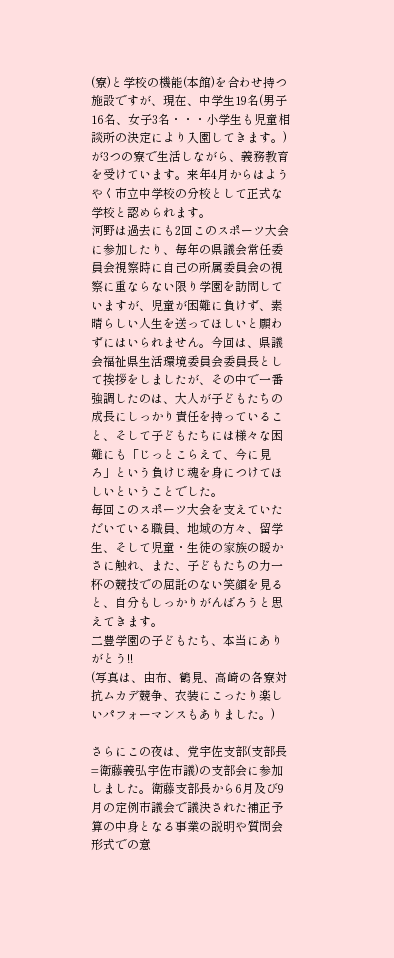(寮)と学校の機能(本館)を合わせ持つ施設ですが、現在、中学生19名(男子16名、女子3名・・・小学生も児童相談所の決定により入園してきます。)が3つの寮で生活しながら、義務教育を受けています。来年4月からはようやく市立中学校の分校として正式な学校と認められます。
河野は過去にも2回このスポーツ大会に参加したり、毎年の県議会常任委員会視察時に自己の所属委員会の視察に重ならない限り学園を訪問していますが、児童が困難に負けず、素晴らしい人生を送ってほしいと願わずにはいられません。今回は、県議会福祉県生活環境委員会委員長として挨拶をしましたが、その中で一番強調したのは、大人が子どもたちの成長にしっかり責任を持っていること、そして子どもたちには様々な困難にも「じっとこらえて、今に見ろ」という負けじ魂を身につけてほしいということでした。
毎回このスポーツ大会を支えていただいている職員、地域の方々、留学生、そして児童・生徒の家族の暖かさに触れ、また、子どもたちの力一杯の競技での屈託のない笑顔を見ると、自分もしっかりがんばろうと思えてきます。
二豊学園の子どもたち、本当にありがとう!!
(写真は、由布、鶴見、高崎の各寮対抗ムカデ競争、衣装にこったり楽しいパフォーマンスもありました。)

さらにこの夜は、党宇佐支部(支部長=衛藤義弘宇佐市議)の支部会に参加しました。衛藤支部長から6月及び9月の定例市議会で議決された補正予算の中身となる事業の説明や質問会形式での意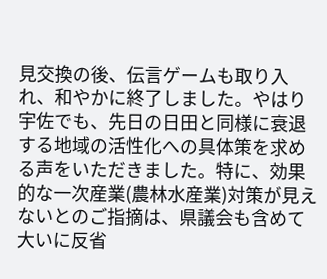見交換の後、伝言ゲームも取り入れ、和やかに終了しました。やはり宇佐でも、先日の日田と同様に衰退する地域の活性化への具体策を求める声をいただきました。特に、効果的な一次産業(農林水産業)対策が見えないとのご指摘は、県議会も含めて大いに反省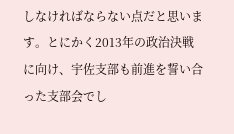しなければならない点だと思います。とにかく2013年の政治決戦に向け、宇佐支部も前進を誓い合った支部会でし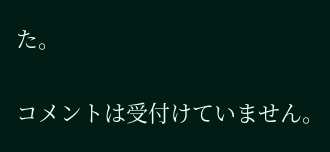た。

コメントは受付けていません。